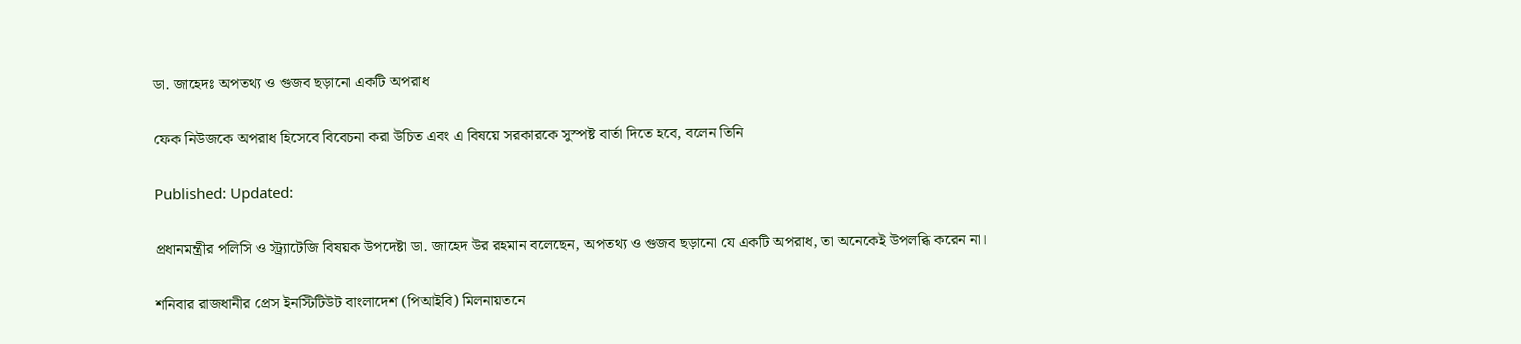ডা. জাহেদঃ অপতথ্য ও গুজব ছড়ানো একটি অপরাধ

ফেক নিউজকে অপরাধ হিসেবে বিবেচনা করা উচিত এবং এ বিষয়ে সরকারকে সুস্পষ্ট বার্তা দিতে হবে, বলেন তিনি

Published: Updated:

প্রধানমন্ত্রীর পলিসি ও স্ট্র্যাটেজি বিষয়ক উপদেষ্টা ডা. জাহেদ উর রহমান বলেছেন, অপতথ্য ও গুজব ছড়ানো যে একটি অপরাধ, তা অনেকেই উপলব্ধি করেন না।

শনিবার রাজধানীর প্রেস ইনস্টিটিউট বাংলাদেশ (পিআইবি) মিলনায়তনে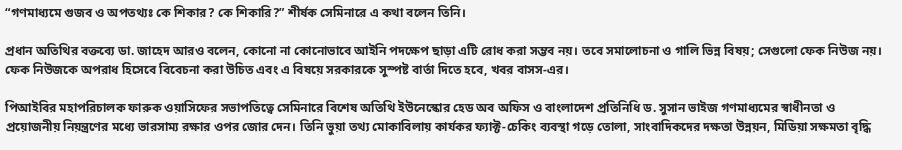“গণমাধ্যমে গুজব ও অপতথ্যঃ কে শিকার? কে শিকারি?” শীর্ষক সেমিনারে এ কথা বলেন তিনি।

প্রধান অতিথির বক্তব্যে ডা. জাহেদ আরও বলেন, কোনো না কোনোভাবে আইনি পদক্ষেপ ছাড়া এটি রোধ করা সম্ভব নয়। তবে সমালোচনা ও গালি ভিন্ন বিষয়; সেগুলো ফেক নিউজ নয়। ফেক নিউজকে অপরাধ হিসেবে বিবেচনা করা উচিত এবং এ বিষয়ে সরকারকে সুস্পষ্ট বার্তা দিতে হবে, খবর বাসস-এর।

পিআইবির মহাপরিচালক ফারুক ওয়াসিফের সভাপতিত্বে সেমিনারে বিশেষ অতিথি ইউনেস্কোর হেড অব অফিস ও বাংলাদেশ প্রতিনিধি ড. সুসান ভাইজ গণমাধ্যমের স্বাধীনতা ও প্রয়োজনীয় নিয়ন্ত্রণের মধ্যে ভারসাম্য রক্ষার ওপর জোর দেন। তিনি ভুয়া তথ্য মোকাবিলায় কার্যকর ফ্যাক্ট-চেকিং ব্যবস্থা গড়ে তোলা, সাংবাদিকদের দক্ষতা উন্নয়ন, মিডিয়া সক্ষমতা বৃদ্ধি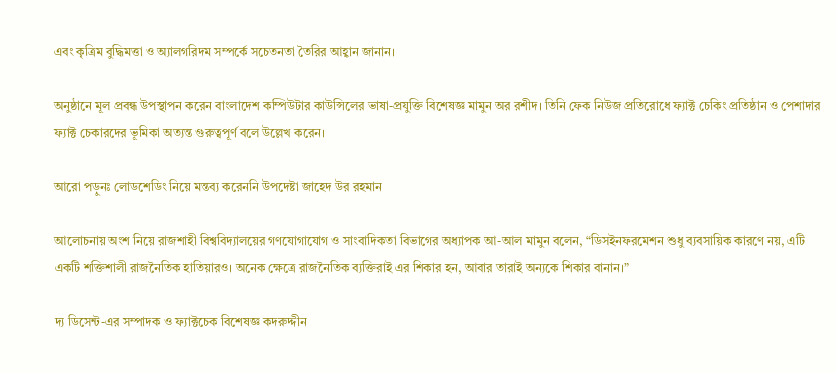এবং কৃত্রিম বুদ্ধিমত্তা ও অ্যালগরিদম সম্পর্কে সচেতনতা তৈরির আহ্বান জানান।

অনুষ্ঠানে মূল প্রবন্ধ উপস্থাপন করেন বাংলাদেশ কম্পিউটার কাউন্সিলের ভাষা-প্রযুক্তি বিশেষজ্ঞ মামুন অর রশীদ। তিনি ফেক নিউজ প্রতিরোধে ফ্যাক্ট চেকিং প্রতিষ্ঠান ও পেশাদার ফ্যাক্ট চেকারদের ভূমিকা অত্যন্ত গুরুত্বপূর্ণ বলে উল্লেখ করেন।

আরো পড়ুনঃ লোডশেডিং নিয়ে মন্তব্য করেননি উপদেষ্টা জাহেদ উর রহমান

আলোচনায় অংশ নিয়ে রাজশাহী বিশ্ববিদ্যালয়ের গণযোগাযোগ ও সাংবাদিকতা বিভাগের অধ্যাপক আ-আল মামুন বলেন, “ডিসইনফরমেশন শুধু ব্যবসায়িক কারণে নয়, এটি একটি শক্তিশালী রাজনৈতিক হাতিয়ারও। অনেক ক্ষেত্রে রাজনৈতিক ব্যক্তিরাই এর শিকার হন, আবার তারাই অন্যকে শিকার বানান।”

দ্য ডিসেন্ট-এর সম্পাদক ও ফ্যাক্টচেক বিশেষজ্ঞ কদরুদ্দীন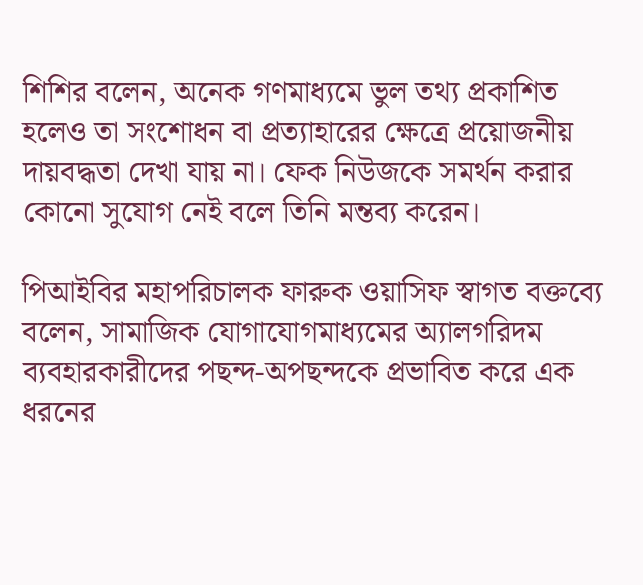শিশির বলেন, অনেক গণমাধ্যমে ভুল তথ্য প্রকাশিত হলেও তা সংশোধন বা প্রত্যাহারের ক্ষেত্রে প্রয়োজনীয় দায়বদ্ধতা দেখা যায় না। ফেক নিউজকে সমর্থন করার কোনো সুযোগ নেই বলে তিনি মন্তব্য করেন।

পিআইবির মহাপরিচালক ফারুক ওয়াসিফ স্বাগত বক্তব্যে বলেন, সামাজিক যোগাযোগমাধ্যমের অ্যালগরিদম ব্যবহারকারীদের পছন্দ-অপছন্দকে প্রভাবিত করে এক ধরনের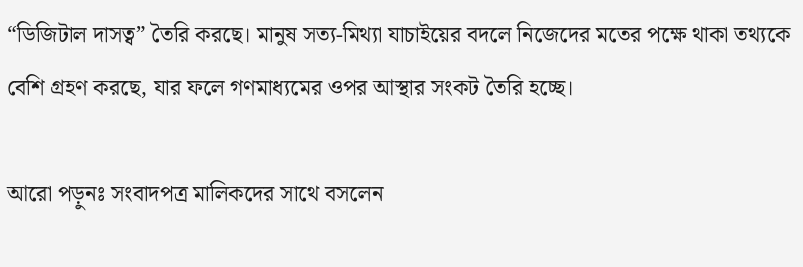“ডিজিটাল দাসত্ব” তৈরি করছে। মানুষ সত্য-মিথ্যা যাচাইয়ের বদলে নিজেদের মতের পক্ষে থাকা তথ্যকে বেশি গ্রহণ করছে, যার ফলে গণমাধ্যমের ওপর আস্থার সংকট তৈরি হচ্ছে।

আরো পড়ুনঃ সংবাদপত্র মালিকদের সাথে বসলেন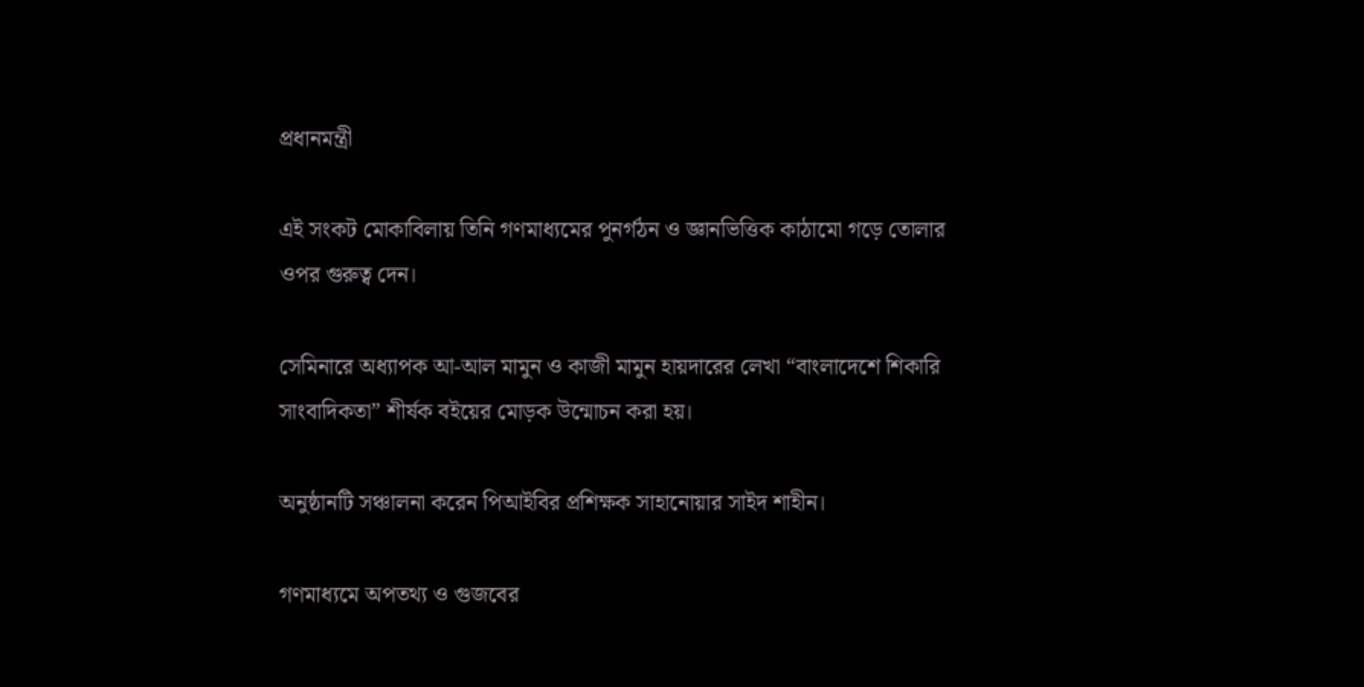প্রধানমন্ত্রী

এই সংকট মোকাবিলায় তিনি গণমাধ্যমের পুনর্গঠন ও জ্ঞানভিত্তিক কাঠামো গড়ে তোলার ওপর গুরুত্ব দেন।

সেমিনারে অধ্যাপক আ-আল মামুন ও কাজী মামুন হায়দারের লেখা “বাংলাদেশে শিকারি সাংবাদিকতা” শীর্ষক বইয়ের মোড়ক উন্মোচন করা হয়।

অনুষ্ঠানটি সঞ্চালনা করেন পিআইবির প্রশিক্ষক সাহানোয়ার সাইদ শাহীন।

গণমাধ্যমে অপতথ্য ও গুজবের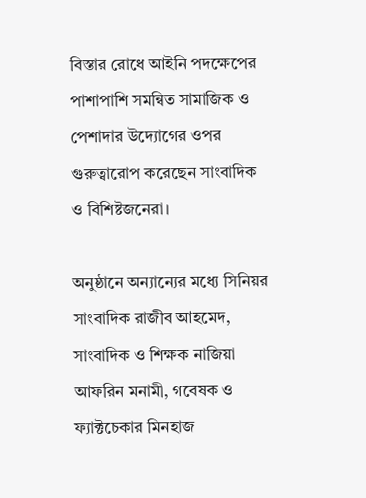বিস্তার রোধে আইনি পদক্ষেপের পাশাপাশি সমন্বিত সামাজিক ও পেশাদার উদ্যোগের ওপর গুরুত্বারোপ করেছেন সাংবাদিক ও বিশিষ্টজনেরা।

অনুষ্ঠানে অন্যান্যের মধ্যে সিনিয়র সাংবাদিক রাজীব আহমেদ, সাংবাদিক ও শিক্ষক নাজিয়া আফরিন মনামী, গবেষক ও ফ্যাক্টচেকার মিনহাজ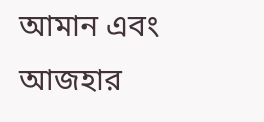আমান এবং আজহার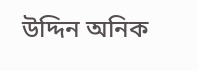উদ্দিন অনিক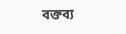বক্তব্য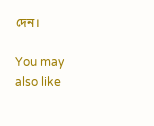দেন।

You may also like